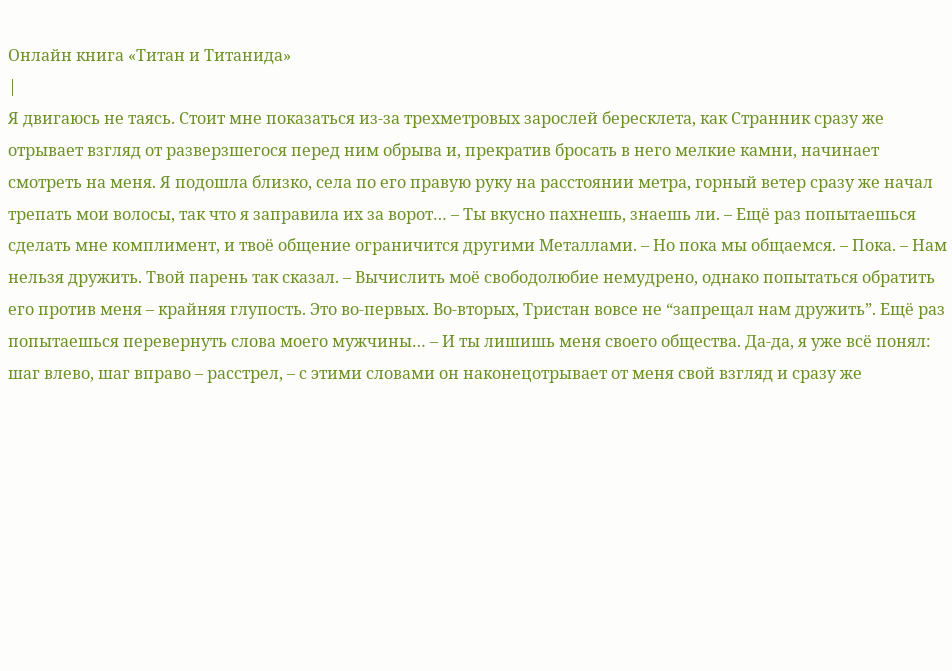Онлайн книга «Титан и Титанида»
|
Я двигаюсь не таясь. Стоит мне показаться из-за трехметровых зарослей бересклета, как Странник сразу же отрывает взгляд от разверзшегося перед ним обрыва и, прекратив бросать в него мелкие камни, начинает смотреть на меня. Я подошла близко, села по его правую руку на расстоянии метра, горный ветер сразу же начал трепать мои волосы, так что я заправила их за ворот… – Ты вкусно пахнешь, знаешь ли. – Ещё раз попытаешься сделать мне комплимент, и твоё общение ограничится другими Металлами. – Но пока мы общаемся. – Пока. – Нам нельзя дружить. Твой парень так сказал. – Вычислить моё свободолюбие немудрено, однако попытаться обратить его против меня – крайняя глупость. Это во-первых. Во-вторых, Тристан вовсе не “запрещал нам дружить”. Ещё раз попытаешься перевернуть слова моего мужчины… – И ты лишишь меня своего общества. Да-да, я уже всё понял: шаг влево, шаг вправо – расстрел, – с этими словами он наконецотрывает от меня свой взгляд и сразу же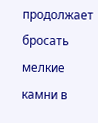продолжает бросать мелкие камни в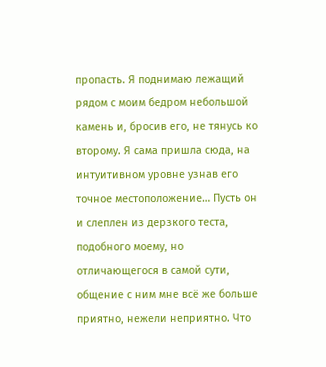пропасть. Я поднимаю лежащий рядом с моим бедром небольшой камень и, бросив его, не тянусь ко второму. Я сама пришла сюда, на интуитивном уровне узнав его точное местоположение… Пусть он и слеплен из дерзкого теста, подобного моему, но отличающегося в самой сути, общение с ним мне всё же больше приятно, нежели неприятно. Что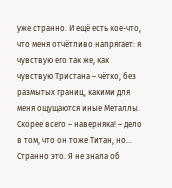уже странно. И ещё есть кое-что, что меня отчётливо напрягает: я чувствую его так же, как чувствую Тристана – чётко, без размытых границ, какими для меня ощущаются иные Металлы. Скорее всего – наверняка! – дело в том, что он тоже Титан, но… Странно это. Я не знала об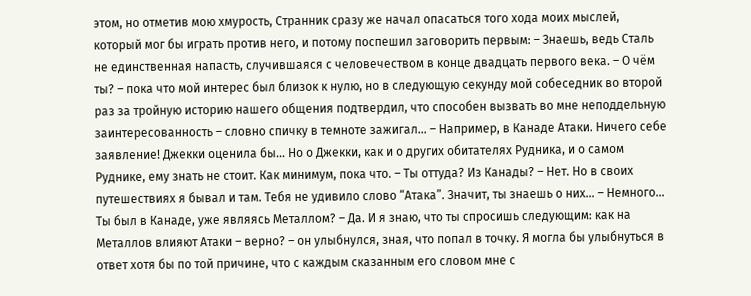этом, но отметив мою хмурость, Странник сразу же начал опасаться того хода моих мыслей, который мог бы играть против него, и потому поспешил заговорить первым: – Знаешь, ведь Сталь не единственная напасть, случившаяся с человечеством в конце двадцать первого века. – О чём ты? – пока что мой интерес был близок к нулю, но в следующую секунду мой собеседник во второй раз за тройную историю нашего общения подтвердил, что способен вызвать во мне неподдельную заинтересованность – словно спичку в темноте зажигал… – Например, в Канаде Атаки. Ничего себе заявление! Джекки оценила бы… Но о Джекки, как и о других обитателях Рудника, и о самом Руднике, ему знать не стоит. Как минимум, пока что. – Ты оттуда? Из Канады? – Нет. Но в своих путешествиях я бывал и там. Тебя не удивило слово “Атака”. Значит, ты знаешь о них… – Немного… Ты был в Канаде, уже являясь Металлом? – Да. И я знаю, что ты спросишь следующим: как на Металлов влияют Атаки – верно? – он улыбнулся, зная, что попал в точку. Я могла бы улыбнуться в ответ хотя бы по той причине, что с каждым сказанным его словом мне с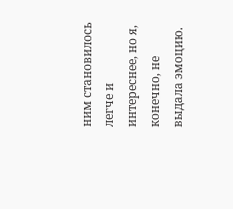ним становилось легче и интереснее, но я, конечно, не выдала эмоцию.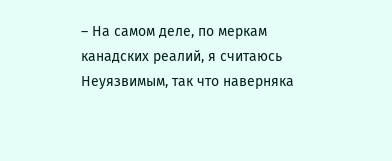– На самом деле, по меркам канадских реалий, я считаюсь Неуязвимым, так что наверняка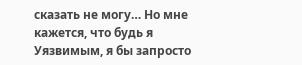сказать не могу… Но мне кажется, что будь я Уязвимым, я бы запросто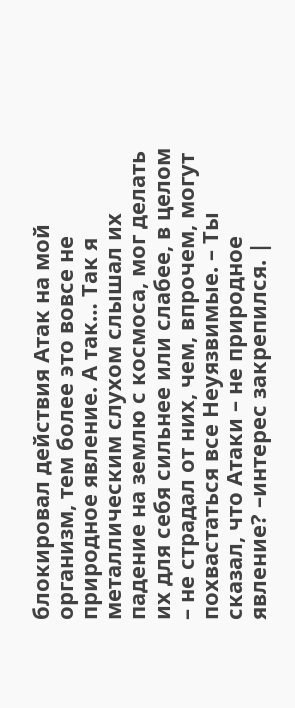блокировал действия Атак на мой организм, тем более это вовсе не природное явление. А так… Так я металлическим слухом слышал их падение на землю с космоса, мог делать их для себя сильнее или слабее, в целом – не страдал от них, чем, впрочем, могут похвастаться все Неуязвимые. – Ты сказал, что Атаки – не природное явление? –интерес закрепился. |